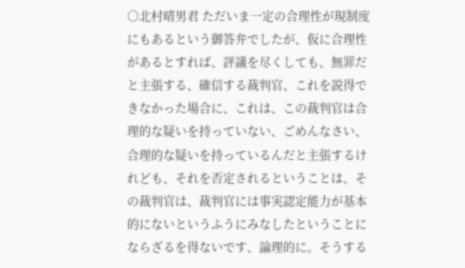○北村晴男君 ただいま一定の合理性が現制度にもあるという御答弁でしたが、仮に合理性があるとすれば、評議を尽くしても、無罪だと主張する、確信する裁判官、これを説得できなかった場合に、これは、この裁判官は合理的な疑いを持っていない、ごめんなさい、合理的な疑いを持っているんだと主張するけれども、それを否定されるということは、その裁判官は、裁判官には事実認定能力が基本的にないというふうにみなしたということにならざるを得ないです、論理的に。そうする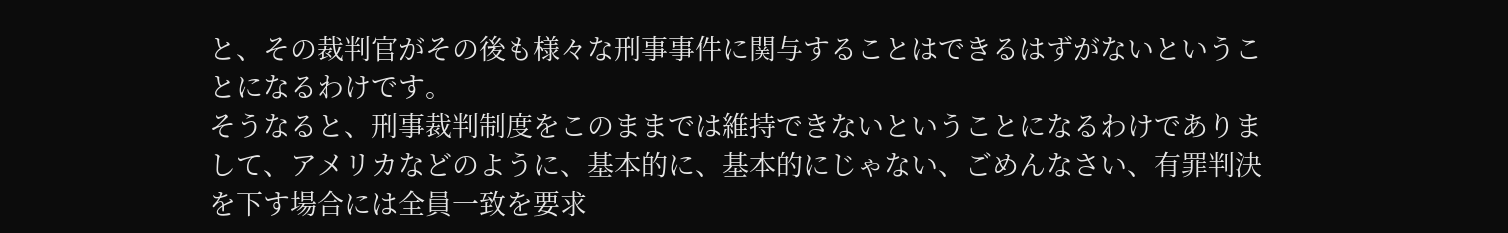と、その裁判官がその後も様々な刑事事件に関与することはできるはずがないということになるわけです。
そうなると、刑事裁判制度をこのままでは維持できないということになるわけでありまして、アメリカなどのように、基本的に、基本的にじゃない、ごめんなさい、有罪判決を下す場合には全員一致を要求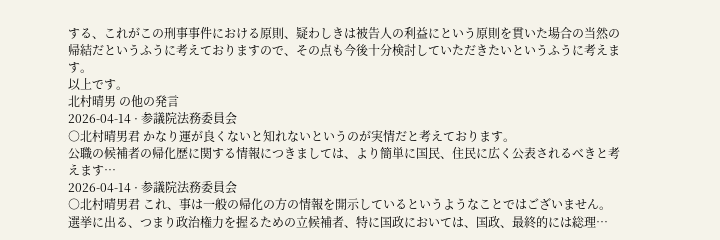する、これがこの刑事事件における原則、疑わしきは被告人の利益にという原則を貫いた場合の当然の帰結だというふうに考えておりますので、その点も今後十分検討していただきたいというふうに考えます。
以上です。
北村晴男 の他の発言
2026-04-14 · 参議院法務委員会
○北村晴男君 かなり運が良くないと知れないというのが実情だと考えております。
公職の候補者の帰化歴に関する情報につきましては、より簡単に国民、住民に広く公表されるべきと考えます…
2026-04-14 · 参議院法務委員会
○北村晴男君 これ、事は一般の帰化の方の情報を開示しているというようなことではございません。選挙に出る、つまり政治権力を握るための立候補者、特に国政においては、国政、最終的には総理…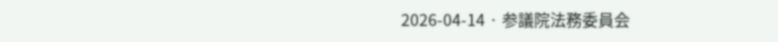2026-04-14 · 参議院法務委員会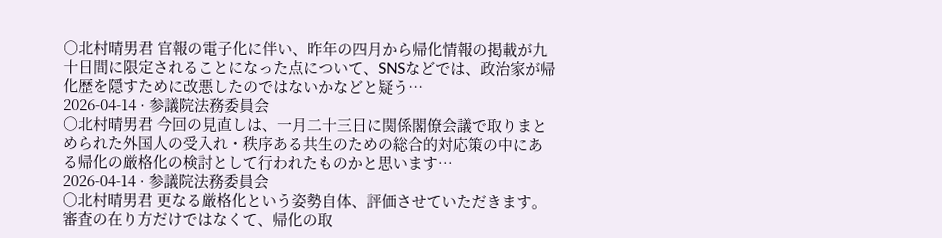○北村晴男君 官報の電子化に伴い、昨年の四月から帰化情報の掲載が九十日間に限定されることになった点について、SNSなどでは、政治家が帰化歴を隠すために改悪したのではないかなどと疑う…
2026-04-14 · 参議院法務委員会
○北村晴男君 今回の見直しは、一月二十三日に関係閣僚会議で取りまとめられた外国人の受入れ・秩序ある共生のための総合的対応策の中にある帰化の厳格化の検討として行われたものかと思います…
2026-04-14 · 参議院法務委員会
○北村晴男君 更なる厳格化という姿勢自体、評価させていただきます。
審査の在り方だけではなくて、帰化の取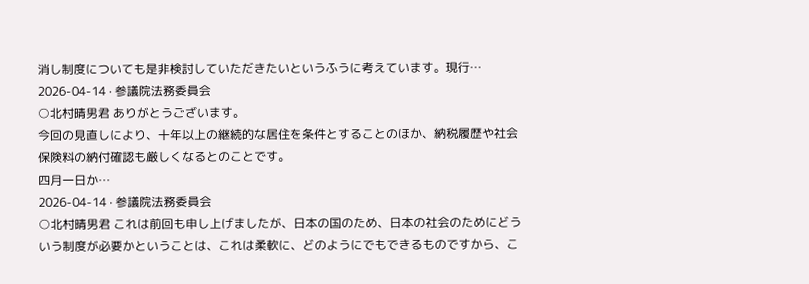消し制度についても是非検討していただきたいというふうに考えています。現行…
2026-04-14 · 参議院法務委員会
○北村晴男君 ありがとうございます。
今回の見直しにより、十年以上の継続的な居住を条件とすることのほか、納税履歴や社会保険料の納付確認も厳しくなるとのことです。
四月一日か…
2026-04-14 · 参議院法務委員会
○北村晴男君 これは前回も申し上げましたが、日本の国のため、日本の社会のためにどういう制度が必要かということは、これは柔軟に、どのようにでもできるものですから、こ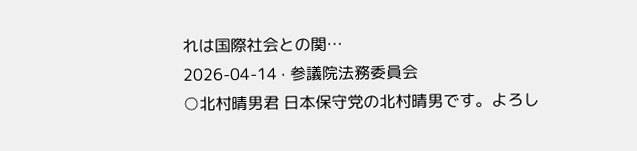れは国際社会との関…
2026-04-14 · 参議院法務委員会
○北村晴男君 日本保守党の北村晴男です。よろし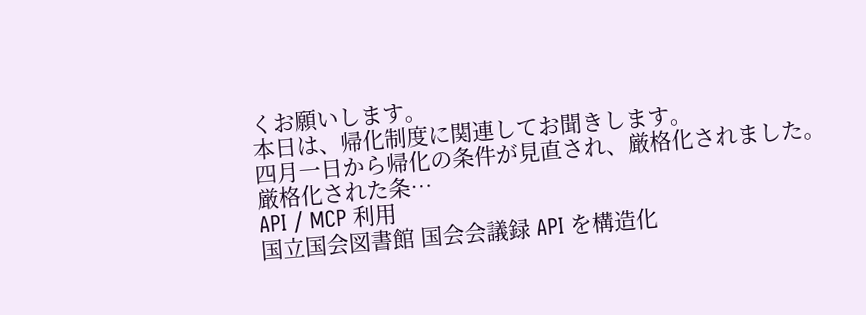くお願いします。
本日は、帰化制度に関連してお聞きします。
四月一日から帰化の条件が見直され、厳格化されました。厳格化された条…
API / MCP 利用
国立国会図書館 国会会議録 API を構造化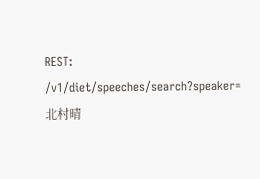REST: /v1/diet/speeches/search?speaker=北村晴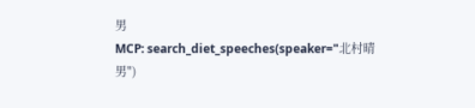男
MCP: search_diet_speeches(speaker="北村晴男")